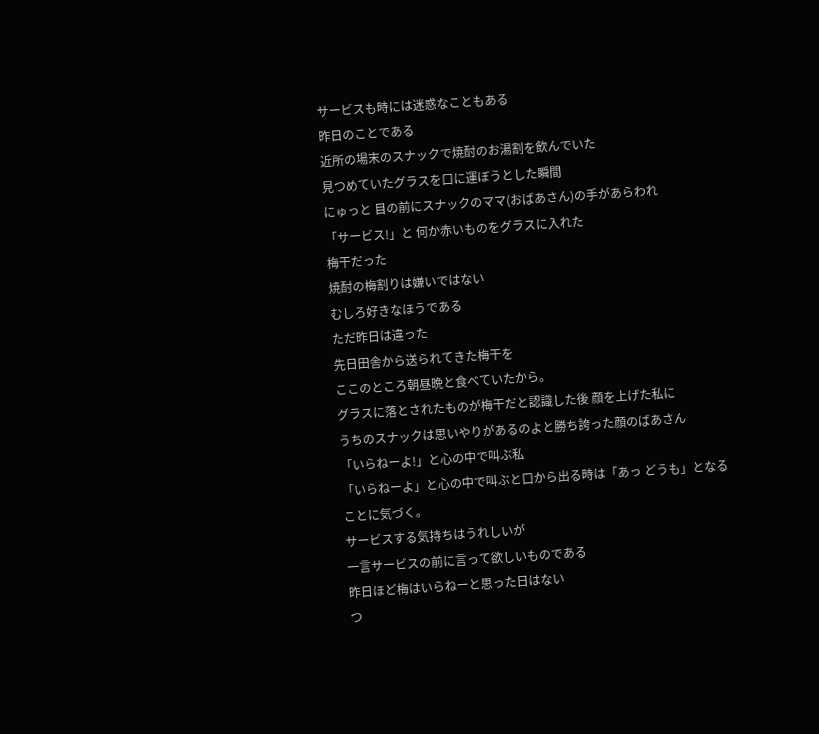サービスも時には迷惑なこともある
昨日のことである
近所の場末のスナックで焼酎のお湯割を飲んでいた
見つめていたグラスを口に運ぼうとした瞬間
にゅっと 目の前にスナックのママ(おばあさん)の手があらわれ
「サービス!」と 何か赤いものをグラスに入れた
梅干だった
焼酎の梅割りは嫌いではない
むしろ好きなほうである
ただ昨日は違った
先日田舎から送られてきた梅干を
ここのところ朝昼晩と食べていたから。
グラスに落とされたものが梅干だと認識した後 顔を上げた私に
うちのスナックは思いやりがあるのよと勝ち誇った顔のばあさん
「いらねーよ!」と心の中で叫ぶ私
「いらねーよ」と心の中で叫ぶと口から出る時は「あっ どうも」となることに気づく。
サービスする気持ちはうれしいが
一言サービスの前に言って欲しいものである
昨日ほど梅はいらねーと思った日はない
つ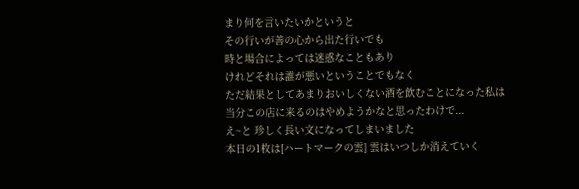まり何を言いたいかというと
その行いが善の心から出た行いでも
時と場合によっては迷惑なこともあり
けれどそれは誰が悪いということでもなく
ただ結果としてあまりおいしくない酒を飲むことになった私は
当分この店に来るのはやめようかなと思ったわけで...
え~と 珍しく長い文になってしまいました
本日の1枚は[ハートマークの雲] 雲はいつしか消えていく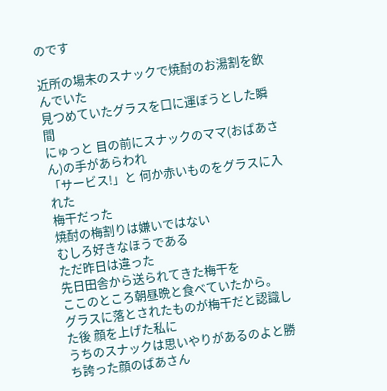のです

近所の場末のスナックで焼酎のお湯割を飲んでいた
見つめていたグラスを口に運ぼうとした瞬間
にゅっと 目の前にスナックのママ(おばあさん)の手があらわれ
「サービス!」と 何か赤いものをグラスに入れた
梅干だった
焼酎の梅割りは嫌いではない
むしろ好きなほうである
ただ昨日は違った
先日田舎から送られてきた梅干を
ここのところ朝昼晩と食べていたから。
グラスに落とされたものが梅干だと認識した後 顔を上げた私に
うちのスナックは思いやりがあるのよと勝ち誇った顔のばあさん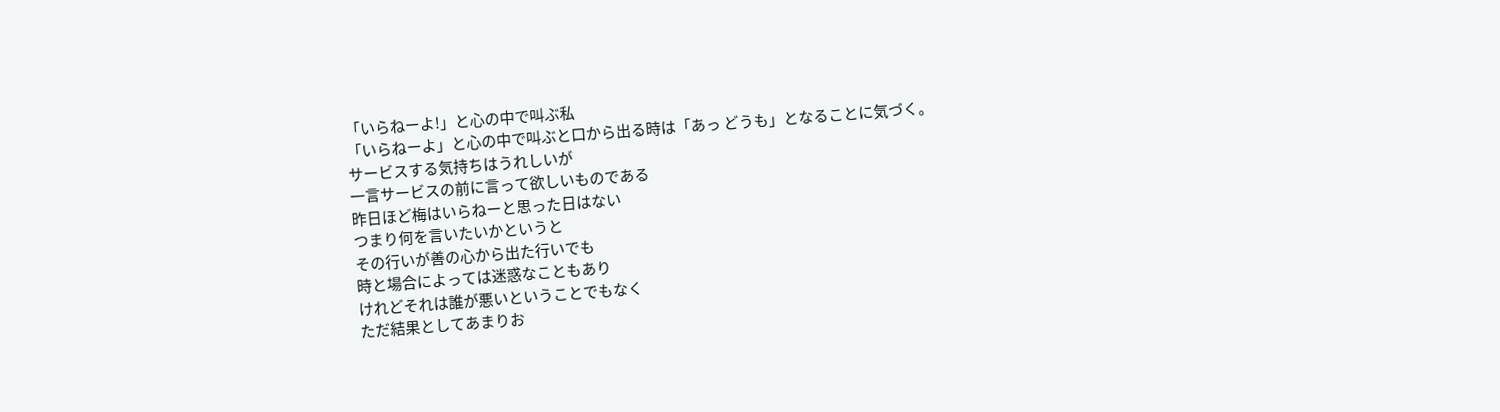「いらねーよ!」と心の中で叫ぶ私
「いらねーよ」と心の中で叫ぶと口から出る時は「あっ どうも」となることに気づく。
サービスする気持ちはうれしいが
一言サービスの前に言って欲しいものである
昨日ほど梅はいらねーと思った日はない
つまり何を言いたいかというと
その行いが善の心から出た行いでも
時と場合によっては迷惑なこともあり
けれどそれは誰が悪いということでもなく
ただ結果としてあまりお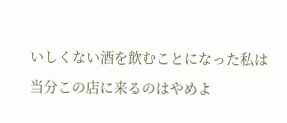いしくない酒を飲むことになった私は
当分この店に来るのはやめよ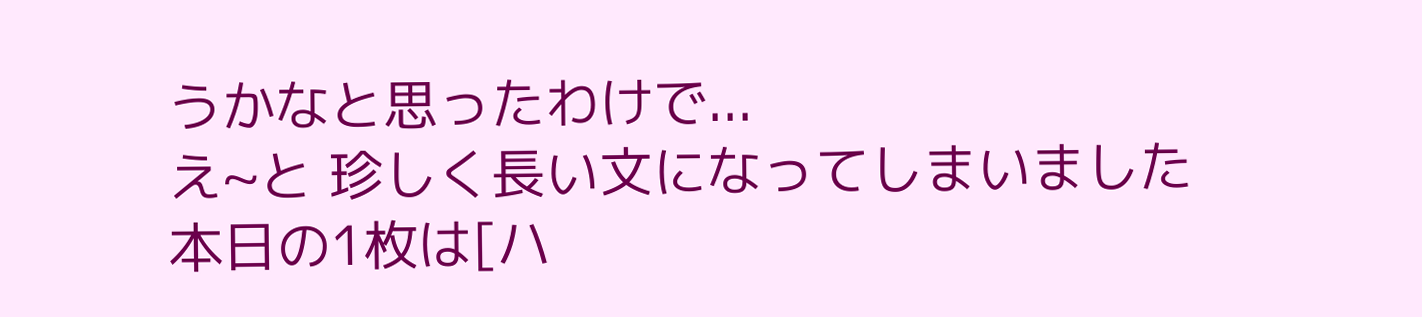うかなと思ったわけで...
え~と 珍しく長い文になってしまいました
本日の1枚は[ハ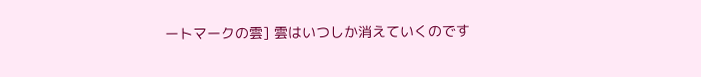ートマークの雲] 雲はいつしか消えていくのです